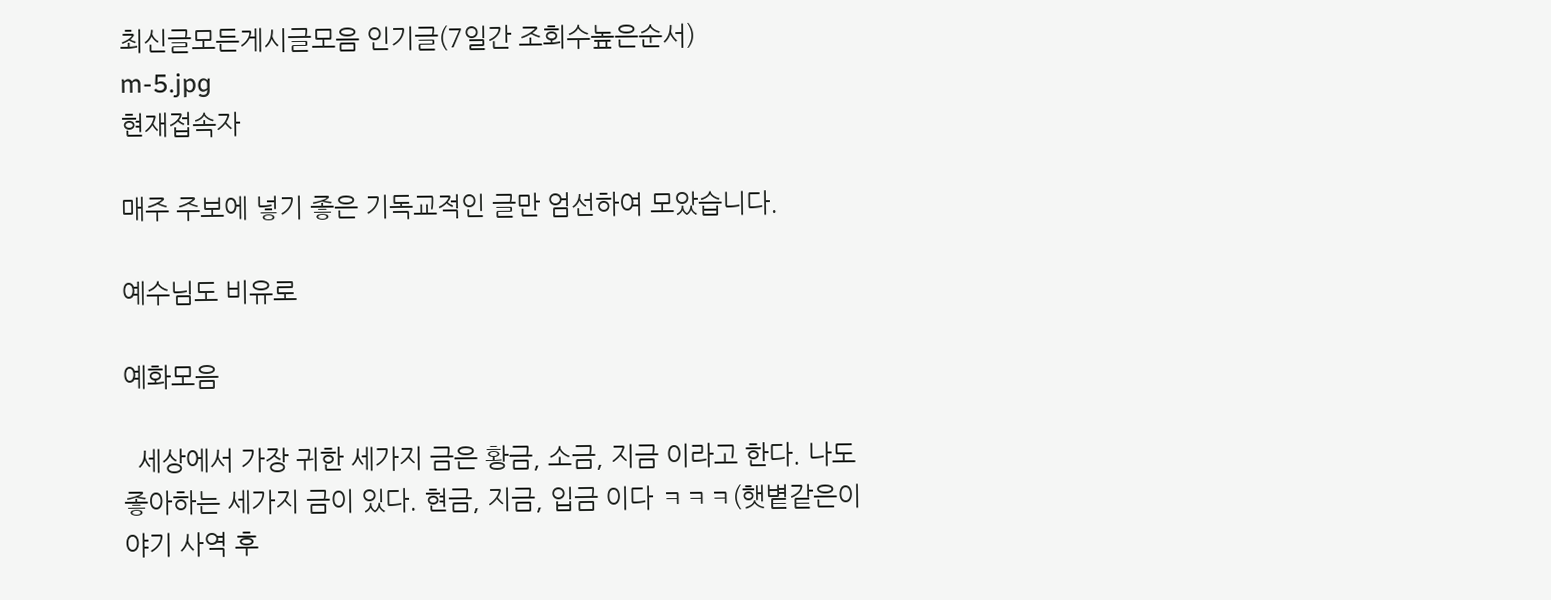최신글모든게시글모음 인기글(7일간 조회수높은순서)
m-5.jpg
현재접속자

매주 주보에 넣기 좋은 기독교적인 글만 엄선하여 모았습니다.

예수님도 비유로

예화모음

  세상에서 가장 귀한 세가지 금은 황금, 소금, 지금 이라고 한다. 나도 좋아하는 세가지 금이 있다. 현금, 지금, 입금 이다 ㅋㅋㅋ(햇볕같은이야기 사역 후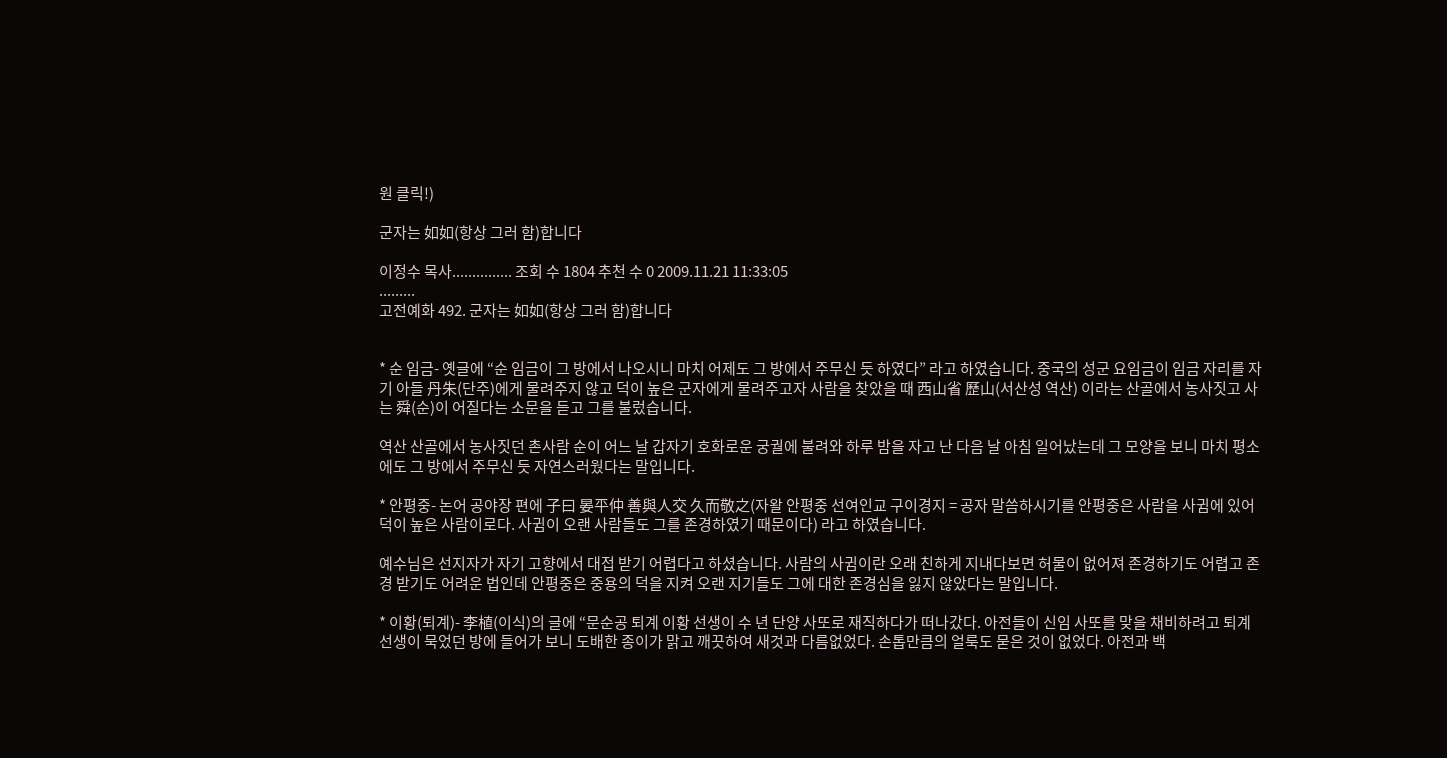원 클릭!)

군자는 如如(항상 그러 함)합니다

이정수 목사............... 조회 수 1804 추천 수 0 2009.11.21 11:33:05
.........
고전예화 492. 군자는 如如(항상 그러 함)합니다


* 순 임금- 옛글에 “순 임금이 그 방에서 나오시니 마치 어제도 그 방에서 주무신 듯 하였다” 라고 하였습니다. 중국의 성군 요임금이 임금 자리를 자기 아들 丹朱(단주)에게 물려주지 않고 덕이 높은 군자에게 물려주고자 사람을 찾았을 때 西山省 歷山(서산성 역산) 이라는 산골에서 농사짓고 사는 舜(순)이 어질다는 소문을 듣고 그를 불렀습니다.

역산 산골에서 농사짓던 촌사람 순이 어느 날 갑자기 호화로운 궁궐에 불려와 하루 밤을 자고 난 다음 날 아침 일어났는데 그 모양을 보니 마치 평소에도 그 방에서 주무신 듯 자연스러웠다는 말입니다.

* 안평중- 논어 공야장 편에 子曰 晏平仲 善與人交 久而敬之(자왈 안평중 선여인교 구이경지 = 공자 말씀하시기를 안평중은 사람을 사귐에 있어 덕이 높은 사람이로다. 사귐이 오랜 사람들도 그를 존경하였기 때문이다) 라고 하였습니다.

예수님은 선지자가 자기 고향에서 대접 받기 어렵다고 하셨습니다. 사람의 사귐이란 오래 친하게 지내다보면 허물이 없어져 존경하기도 어렵고 존경 받기도 어려운 법인데 안평중은 중용의 덕을 지켜 오랜 지기들도 그에 대한 존경심을 잃지 않았다는 말입니다.

* 이황(퇴계)- 李植(이식)의 글에 “문순공 퇴계 이황 선생이 수 년 단양 사또로 재직하다가 떠나갔다. 아전들이 신임 사또를 맞을 채비하려고 퇴계 선생이 묵었던 방에 들어가 보니 도배한 종이가 맑고 깨끗하여 새것과 다름없었다. 손톱만큼의 얼룩도 묻은 것이 없었다. 아전과 백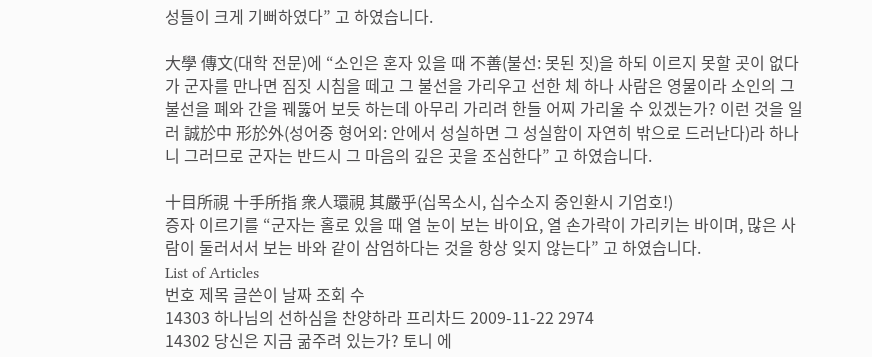성들이 크게 기뻐하였다” 고 하였습니다.

大學 傳文(대학 전문)에 “소인은 혼자 있을 때 不善(불선: 못된 짓)을 하되 이르지 못할 곳이 없다가 군자를 만나면 짐짓 시침을 떼고 그 불선을 가리우고 선한 체 하나 사람은 영물이라 소인의 그 불선을 폐와 간을 꿰뚫어 보듯 하는데 아무리 가리려 한들 어찌 가리울 수 있겠는가? 이런 것을 일러 誠於中 形於外(성어중 형어외: 안에서 성실하면 그 성실함이 자연히 밖으로 드러난다)라 하나니 그러므로 군자는 반드시 그 마음의 깊은 곳을 조심한다” 고 하였습니다.

十目所視 十手所指 衆人環視 其嚴乎(십목소시, 십수소지 중인환시 기엄호!)
증자 이르기를 “군자는 홀로 있을 때 열 눈이 보는 바이요, 열 손가락이 가리키는 바이며, 많은 사람이 둘러서서 보는 바와 같이 삼엄하다는 것을 항상 잊지 않는다” 고 하였습니다.
List of Articles
번호 제목 글쓴이 날짜 조회 수
14303 하나님의 선하심을 찬양하라 프리차드 2009-11-22 2974
14302 당신은 지금 굶주려 있는가? 토니 에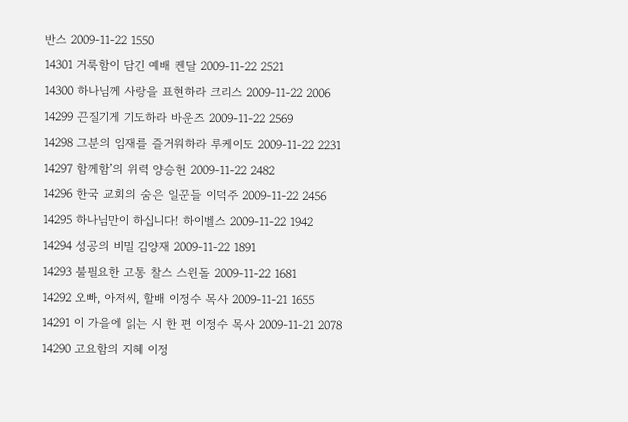반스 2009-11-22 1550
14301 거룩함이 담긴 예배 켄달 2009-11-22 2521
14300 하나님께 사랑을 표현하라 크리스 2009-11-22 2006
14299 끈질기게 기도하라 바운즈 2009-11-22 2569
14298 그분의 임재를 즐거워하라 루케이도 2009-11-22 2231
14297 함께함’의 위력 양승헌 2009-11-22 2482
14296 한국 교회의 숨은 일꾼들 이덕주 2009-11-22 2456
14295 하나님만이 하십니다! 하이벨스 2009-11-22 1942
14294 성공의 비밀 김양재 2009-11-22 1891
14293 불필요한 고통 찰스 스윈돌 2009-11-22 1681
14292 오빠, 아저씨, 할배 이정수 목사 2009-11-21 1655
14291 이 가을에 읽는 시 한 편 이정수 목사 2009-11-21 2078
14290 고요함의 지혜 이정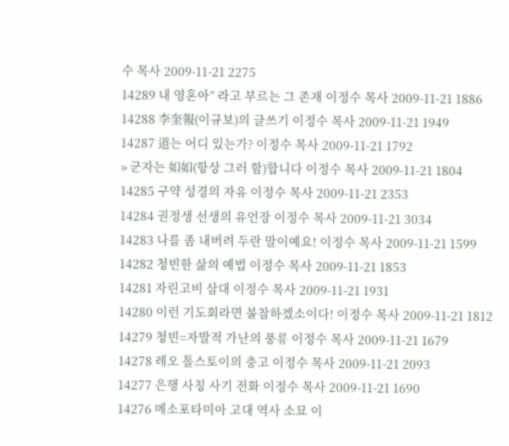수 목사 2009-11-21 2275
14289 내 영혼아” 라고 부르는 그 존재 이정수 목사 2009-11-21 1886
14288 李奎報(이규보)의 글쓰기 이정수 목사 2009-11-21 1949
14287 道는 어디 있는가? 이정수 목사 2009-11-21 1792
» 군자는 如如(항상 그러 함)합니다 이정수 목사 2009-11-21 1804
14285 구약 성경의 자유 이정수 목사 2009-11-21 2353
14284 권정생 선생의 유언장 이정수 목사 2009-11-21 3034
14283 나를 좀 내버려 두란 말이예요! 이정수 목사 2009-11-21 1599
14282 청빈한 삶의 예법 이정수 목사 2009-11-21 1853
14281 자린고비 삼대 이정수 목사 2009-11-21 1931
14280 이런 기도회라면 불참하겠소이다! 이정수 목사 2009-11-21 1812
14279 청빈=자발적 가난의 풍류 이정수 목사 2009-11-21 1679
14278 레오 톨스토이의 충고 이정수 목사 2009-11-21 2093
14277 은행 사칭 사기 전화 이정수 목사 2009-11-21 1690
14276 메소포타미아 고대 역사 소묘 이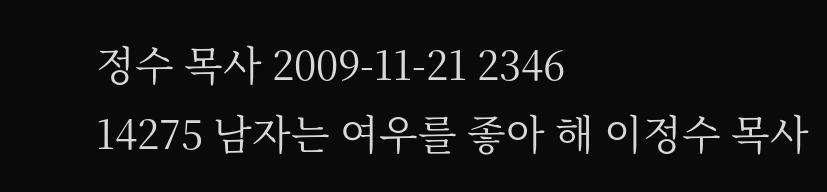정수 목사 2009-11-21 2346
14275 남자는 여우를 좋아 해 이정수 목사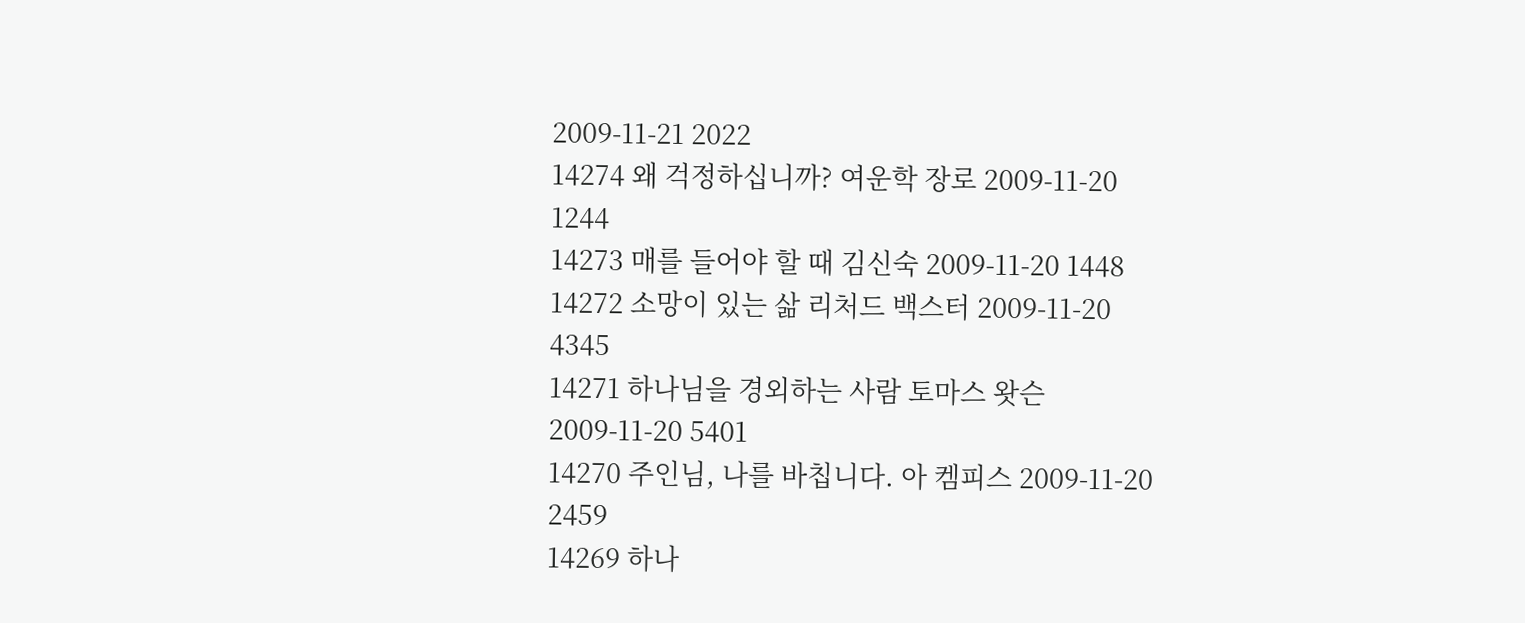2009-11-21 2022
14274 왜 걱정하십니까? 여운학 장로 2009-11-20 1244
14273 매를 들어야 할 때 김신숙 2009-11-20 1448
14272 소망이 있는 삶 리처드 백스터 2009-11-20 4345
14271 하나님을 경외하는 사람 토마스 왓슨 2009-11-20 5401
14270 주인님, 나를 바칩니다. 아 켐피스 2009-11-20 2459
14269 하나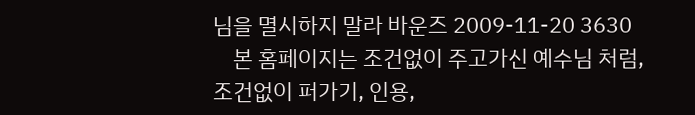님을 멸시하지 말라 바운즈 2009-11-20 3630
    본 홈페이지는 조건없이 주고가신 예수님 처럼, 조건없이 퍼가기, 인용,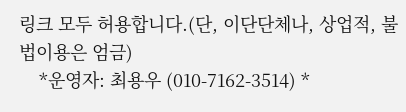링크 모두 허용합니다.(단, 이단단체나, 상업적, 불법이용은 엄금)
    *운영자: 최용우 (010-7162-3514) *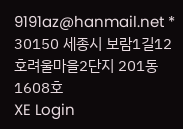9191az@hanmail.net * 30150 세종시 보람1길12 호려울마을2단지 201동 1608호
XE Login